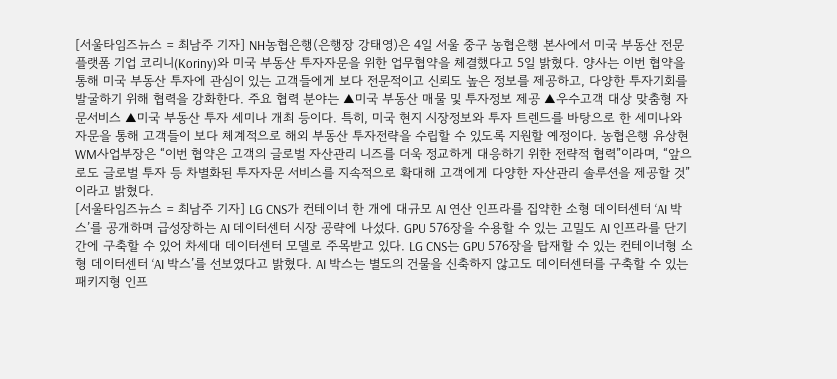[서울타임즈뉴스 = 최남주 기자] NH농협은행(은행장 강태영)은 4일 서울 중구 농협은행 본사에서 미국 부동산 전문 플랫폼 기업 코리니(Koriny)와 미국 부동산 투자자문을 위한 업무협약을 체결했다고 5일 밝혔다. 양사는 이번 협약을 통해 미국 부동산 투자에 관심이 있는 고객들에게 보다 전문적이고 신뢰도 높은 정보를 제공하고, 다양한 투자기회를 발굴하기 위해 협력을 강화한다. 주요 협력 분야는 ▲미국 부동산 매물 및 투자정보 제공 ▲우수고객 대상 맞춤형 자문서비스 ▲미국 부동산 투자 세미나 개최 등이다. 특히, 미국 현지 시장정보와 투자 트렌드를 바탕으로 한 세미나와 자문을 통해 고객들이 보다 체계적으로 해외 부동산 투자전략을 수립할 수 있도록 지원할 예정이다. 농협은행 유상현 WM사업부장은 “이번 협약은 고객의 글로벌 자산관리 니즈를 더욱 정교하게 대응하기 위한 전략적 협력”이라며, “앞으로도 글로벌 투자 등 차별화된 투자자문 서비스를 지속적으로 확대해 고객에게 다양한 자산관리 솔루션을 제공할 것”이라고 밝혔다.
[서울타임즈뉴스 = 최남주 기자] LG CNS가 컨테이너 한 개에 대규모 AI 연산 인프라를 집약한 소형 데이터센터 ‘AI 박스’를 공개하며 급성장하는 AI 데이터센터 시장 공략에 나섰다. GPU 576장을 수용할 수 있는 고밀도 AI 인프라를 단기간에 구축할 수 있어 차세대 데이터센터 모델로 주목받고 있다. LG CNS는 GPU 576장을 탑재할 수 있는 컨테이너형 소형 데이터센터 ‘AI 박스’를 선보였다고 밝혔다. AI 박스는 별도의 건물을 신축하지 않고도 데이터센터를 구축할 수 있는 패키지형 인프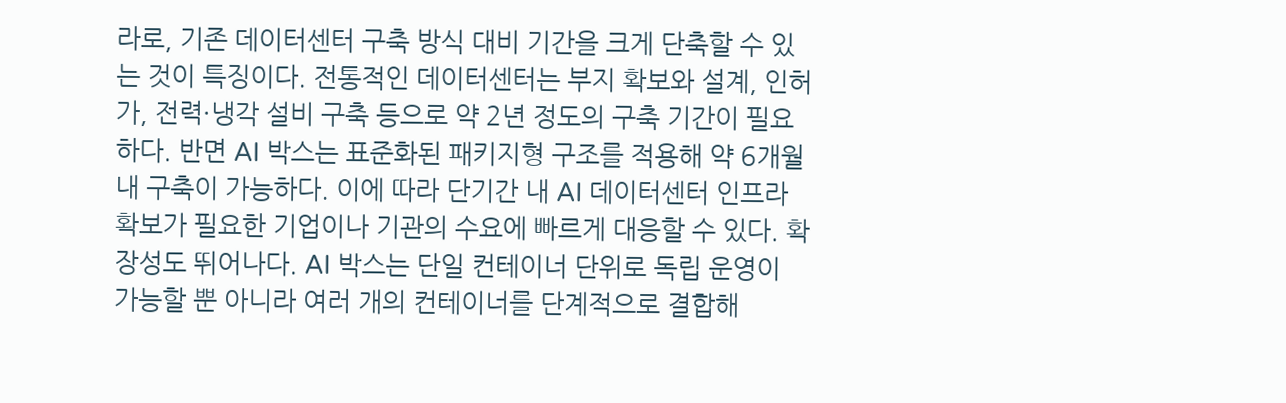라로, 기존 데이터센터 구축 방식 대비 기간을 크게 단축할 수 있는 것이 특징이다. 전통적인 데이터센터는 부지 확보와 설계, 인허가, 전력·냉각 설비 구축 등으로 약 2년 정도의 구축 기간이 필요하다. 반면 AI 박스는 표준화된 패키지형 구조를 적용해 약 6개월 내 구축이 가능하다. 이에 따라 단기간 내 AI 데이터센터 인프라 확보가 필요한 기업이나 기관의 수요에 빠르게 대응할 수 있다. 확장성도 뛰어나다. AI 박스는 단일 컨테이너 단위로 독립 운영이 가능할 뿐 아니라 여러 개의 컨테이너를 단계적으로 결합해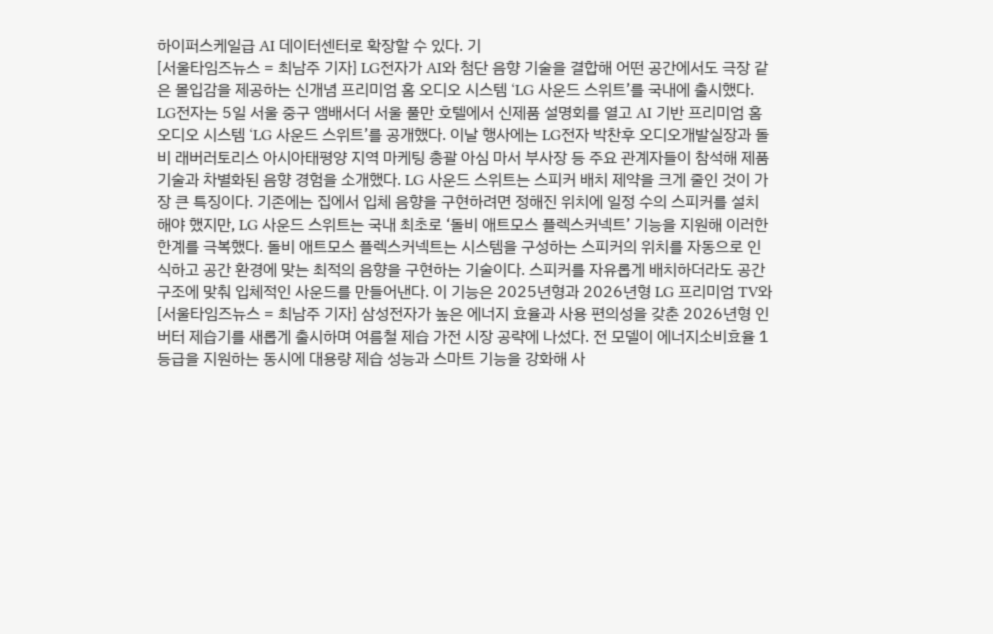하이퍼스케일급 AI 데이터센터로 확장할 수 있다. 기
[서울타임즈뉴스 = 최남주 기자] LG전자가 AI와 첨단 음향 기술을 결합해 어떤 공간에서도 극장 같은 몰입감을 제공하는 신개념 프리미엄 홈 오디오 시스템 ‘LG 사운드 스위트’를 국내에 출시했다. LG전자는 5일 서울 중구 앰배서더 서울 풀만 호텔에서 신제품 설명회를 열고 AI 기반 프리미엄 홈 오디오 시스템 ‘LG 사운드 스위트’를 공개했다. 이날 행사에는 LG전자 박찬후 오디오개발실장과 돌비 래버러토리스 아시아태평양 지역 마케팅 총괄 아심 마서 부사장 등 주요 관계자들이 참석해 제품 기술과 차별화된 음향 경험을 소개했다. LG 사운드 스위트는 스피커 배치 제약을 크게 줄인 것이 가장 큰 특징이다. 기존에는 집에서 입체 음향을 구현하려면 정해진 위치에 일정 수의 스피커를 설치해야 했지만, LG 사운드 스위트는 국내 최초로 ‘돌비 애트모스 플렉스커넥트’ 기능을 지원해 이러한 한계를 극복했다. 돌비 애트모스 플렉스커넥트는 시스템을 구성하는 스피커의 위치를 자동으로 인식하고 공간 환경에 맞는 최적의 음향을 구현하는 기술이다. 스피커를 자유롭게 배치하더라도 공간 구조에 맞춰 입체적인 사운드를 만들어낸다. 이 기능은 2025년형과 2026년형 LG 프리미엄 TV와
[서울타임즈뉴스 = 최남주 기자] 삼성전자가 높은 에너지 효율과 사용 편의성을 갖춘 2026년형 인버터 제습기를 새롭게 출시하며 여름철 제습 가전 시장 공략에 나섰다. 전 모델이 에너지소비효율 1등급을 지원하는 동시에 대용량 제습 성능과 스마트 기능을 강화해 사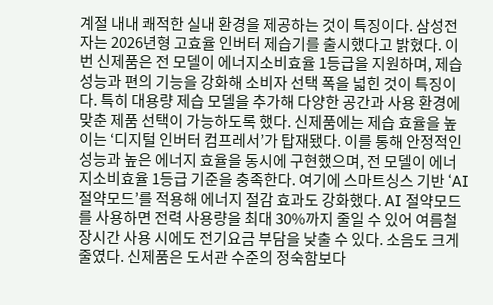계절 내내 쾌적한 실내 환경을 제공하는 것이 특징이다. 삼성전자는 2026년형 고효율 인버터 제습기를 출시했다고 밝혔다. 이번 신제품은 전 모델이 에너지소비효율 1등급을 지원하며, 제습 성능과 편의 기능을 강화해 소비자 선택 폭을 넓힌 것이 특징이다. 특히 대용량 제습 모델을 추가해 다양한 공간과 사용 환경에 맞춘 제품 선택이 가능하도록 했다. 신제품에는 제습 효율을 높이는 ‘디지털 인버터 컴프레서’가 탑재됐다. 이를 통해 안정적인 성능과 높은 에너지 효율을 동시에 구현했으며, 전 모델이 에너지소비효율 1등급 기준을 충족한다. 여기에 스마트싱스 기반 ‘AI 절약모드’를 적용해 에너지 절감 효과도 강화했다. AI 절약모드를 사용하면 전력 사용량을 최대 30%까지 줄일 수 있어 여름철 장시간 사용 시에도 전기요금 부담을 낮출 수 있다. 소음도 크게 줄였다. 신제품은 도서관 수준의 정숙함보다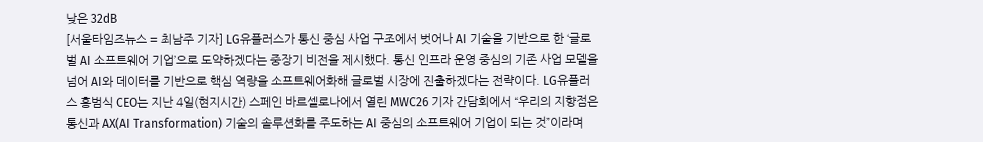낮은 32dB
[서울타임즈뉴스 = 최남주 기자] LG유플러스가 통신 중심 사업 구조에서 벗어나 AI 기술을 기반으로 한 ‘글로벌 AI 소프트웨어 기업’으로 도약하겠다는 중장기 비전을 제시했다. 통신 인프라 운영 중심의 기존 사업 모델을 넘어 AI와 데이터를 기반으로 핵심 역량을 소프트웨어화해 글로벌 시장에 진출하겠다는 전략이다. LG유플러스 홍범식 CEO는 지난 4일(현지시간) 스페인 바르셀로나에서 열린 MWC26 기자 간담회에서 “우리의 지향점은 통신과 AX(AI Transformation) 기술의 솔루션화를 주도하는 AI 중심의 소프트웨어 기업이 되는 것”이라며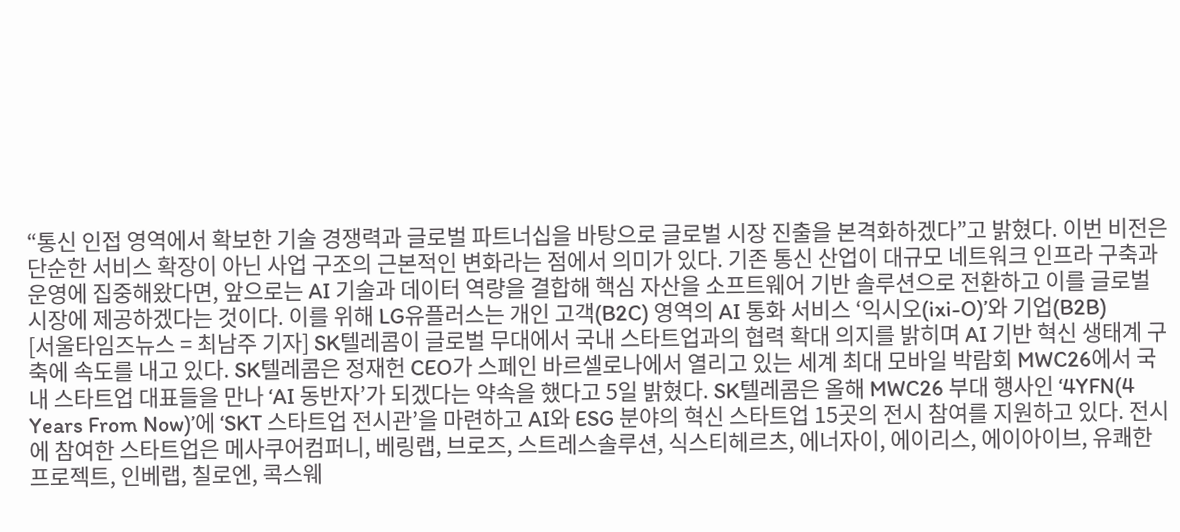“통신 인접 영역에서 확보한 기술 경쟁력과 글로벌 파트너십을 바탕으로 글로벌 시장 진출을 본격화하겠다”고 밝혔다. 이번 비전은 단순한 서비스 확장이 아닌 사업 구조의 근본적인 변화라는 점에서 의미가 있다. 기존 통신 산업이 대규모 네트워크 인프라 구축과 운영에 집중해왔다면, 앞으로는 AI 기술과 데이터 역량을 결합해 핵심 자산을 소프트웨어 기반 솔루션으로 전환하고 이를 글로벌 시장에 제공하겠다는 것이다. 이를 위해 LG유플러스는 개인 고객(B2C) 영역의 AI 통화 서비스 ‘익시오(ixi-O)’와 기업(B2B)
[서울타임즈뉴스 = 최남주 기자] SK텔레콤이 글로벌 무대에서 국내 스타트업과의 협력 확대 의지를 밝히며 AI 기반 혁신 생태계 구축에 속도를 내고 있다. SK텔레콤은 정재헌 CEO가 스페인 바르셀로나에서 열리고 있는 세계 최대 모바일 박람회 MWC26에서 국내 스타트업 대표들을 만나 ‘AI 동반자’가 되겠다는 약속을 했다고 5일 밝혔다. SK텔레콤은 올해 MWC26 부대 행사인 ‘4YFN(4 Years From Now)’에 ‘SKT 스타트업 전시관’을 마련하고 AI와 ESG 분야의 혁신 스타트업 15곳의 전시 참여를 지원하고 있다. 전시에 참여한 스타트업은 메사쿠어컴퍼니, 베링랩, 브로즈, 스트레스솔루션, 식스티헤르츠, 에너자이, 에이리스, 에이아이브, 유쾌한프로젝트, 인베랩, 칠로엔, 콕스웨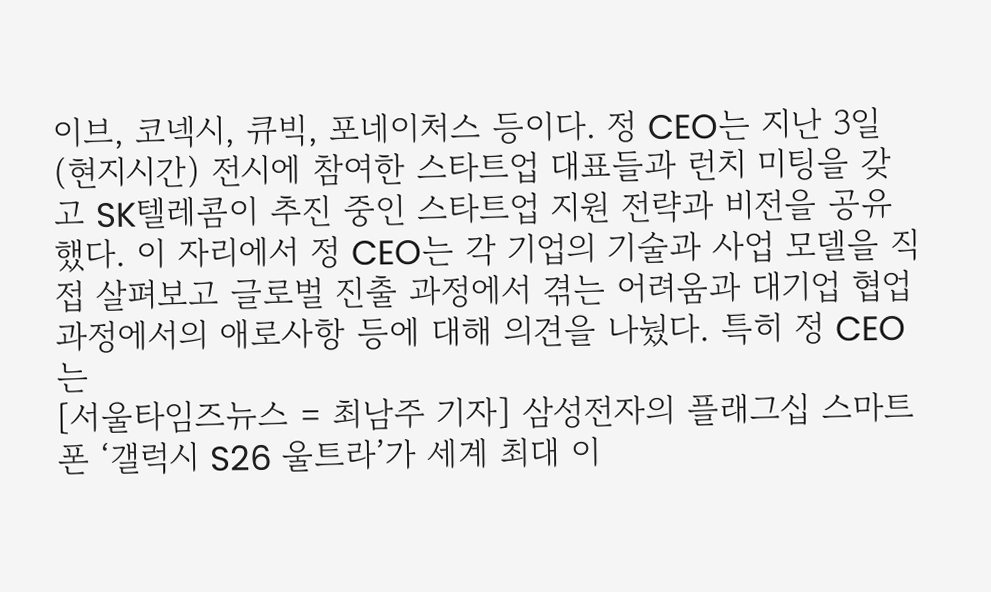이브, 코넥시, 큐빅, 포네이처스 등이다. 정 CEO는 지난 3일(현지시간) 전시에 참여한 스타트업 대표들과 런치 미팅을 갖고 SK텔레콤이 추진 중인 스타트업 지원 전략과 비전을 공유했다. 이 자리에서 정 CEO는 각 기업의 기술과 사업 모델을 직접 살펴보고 글로벌 진출 과정에서 겪는 어려움과 대기업 협업 과정에서의 애로사항 등에 대해 의견을 나눴다. 특히 정 CEO는
[서울타임즈뉴스 = 최남주 기자] 삼성전자의 플래그십 스마트폰 ‘갤럭시 S26 울트라’가 세계 최대 이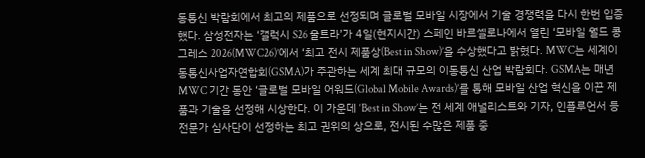동통신 박람회에서 최고의 제품으로 선정되며 글로벌 모바일 시장에서 기술 경쟁력을 다시 한번 입증했다. 삼성전자는 ‘갤럭시 S26 울트라’가 4일(현지시간) 스페인 바르셀로나에서 열린 ‘모바일 월드 콩그레스 2026(MWC26)’에서 ‘최고 전시 제품상(Best in Show)’을 수상했다고 밝혔다. MWC는 세계이동통신사업자연합회(GSMA)가 주관하는 세계 최대 규모의 이동통신 산업 박람회다. GSMA는 매년 MWC 기간 동안 ‘글로벌 모바일 어워드(Global Mobile Awards)’를 통해 모바일 산업 혁신을 이끈 제품과 기술을 선정해 시상한다. 이 가운데 ‘Best in Show’는 전 세계 애널리스트와 기자, 인플루언서 등 전문가 심사단이 선정하는 최고 권위의 상으로, 전시된 수많은 제품 중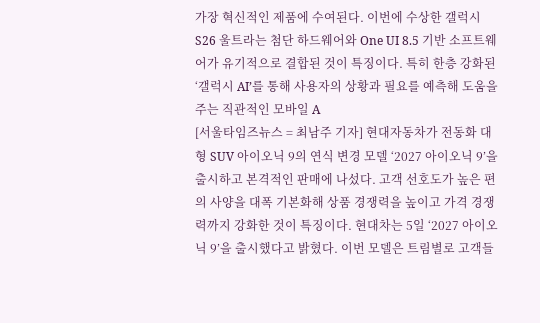가장 혁신적인 제품에 수여된다. 이번에 수상한 갤럭시 S26 울트라는 첨단 하드웨어와 One UI 8.5 기반 소프트웨어가 유기적으로 결합된 것이 특징이다. 특히 한층 강화된 ‘갤럭시 AI’를 통해 사용자의 상황과 필요를 예측해 도움을 주는 직관적인 모바일 A
[서울타임즈뉴스 = 최남주 기자] 현대자동차가 전동화 대형 SUV 아이오닉 9의 연식 변경 모델 ‘2027 아이오닉 9’을 출시하고 본격적인 판매에 나섰다. 고객 선호도가 높은 편의 사양을 대폭 기본화해 상품 경쟁력을 높이고 가격 경쟁력까지 강화한 것이 특징이다. 현대차는 5일 ‘2027 아이오닉 9’을 출시했다고 밝혔다. 이번 모델은 트림별로 고객들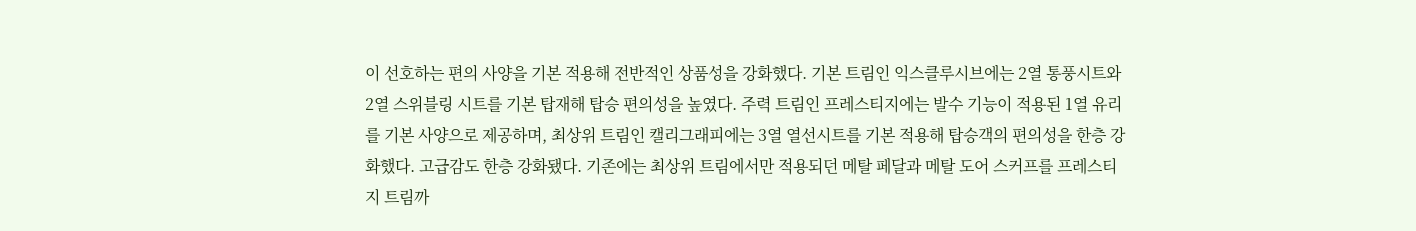이 선호하는 편의 사양을 기본 적용해 전반적인 상품성을 강화했다. 기본 트림인 익스클루시브에는 2열 통풍시트와 2열 스위블링 시트를 기본 탑재해 탑승 편의성을 높였다. 주력 트림인 프레스티지에는 발수 기능이 적용된 1열 유리를 기본 사양으로 제공하며, 최상위 트림인 캘리그래피에는 3열 열선시트를 기본 적용해 탑승객의 편의성을 한층 강화했다. 고급감도 한층 강화됐다. 기존에는 최상위 트림에서만 적용되던 메탈 페달과 메탈 도어 스커프를 프레스티지 트림까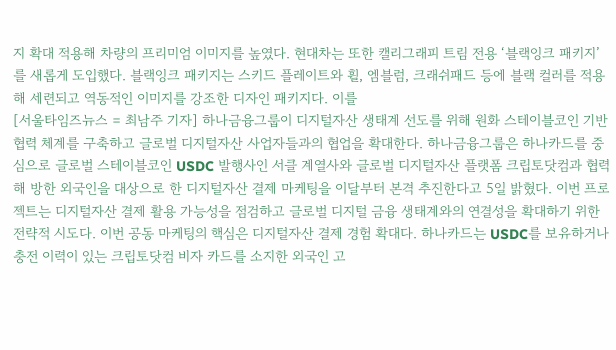지 확대 적용해 차량의 프리미엄 이미지를 높였다. 현대차는 또한 캘리그래피 트림 전용 ‘블랙잉크 패키지’를 새롭게 도입했다. 블랙잉크 패키지는 스키드 플레이트와 휠, 엠블럼, 크래쉬패드 등에 블랙 컬러를 적용해 세련되고 역동적인 이미지를 강조한 디자인 패키지다. 이를
[서울타임즈뉴스 = 최남주 기자] 하나금융그룹이 디지털자산 생태계 선도를 위해 원화 스테이블코인 기반 협력 체계를 구축하고 글로벌 디지털자산 사업자들과의 협업을 확대한다. 하나금융그룹은 하나카드를 중심으로 글로벌 스테이블코인 USDC 발행사인 서클 계열사와 글로벌 디지털자산 플랫폼 크립토닷컴과 협력해 방한 외국인을 대상으로 한 디지털자산 결제 마케팅을 이달부터 본격 추진한다고 5일 밝혔다. 이번 프로젝트는 디지털자산 결제 활용 가능성을 점검하고 글로벌 디지털 금융 생태계와의 연결성을 확대하기 위한 전략적 시도다. 이번 공동 마케팅의 핵심은 디지털자산 결제 경험 확대다. 하나카드는 USDC를 보유하거나 충전 이력이 있는 크립토닷컴 비자 카드를 소지한 외국인 고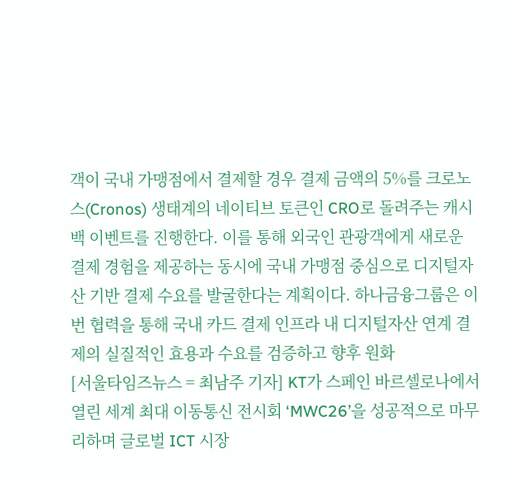객이 국내 가맹점에서 결제할 경우 결제 금액의 5%를 크로노스(Cronos) 생태계의 네이티브 토큰인 CRO로 돌려주는 캐시백 이벤트를 진행한다. 이를 통해 외국인 관광객에게 새로운 결제 경험을 제공하는 동시에 국내 가맹점 중심으로 디지털자산 기반 결제 수요를 발굴한다는 계획이다. 하나금융그룹은 이번 협력을 통해 국내 카드 결제 인프라 내 디지털자산 연계 결제의 실질적인 효용과 수요를 검증하고 향후 원화
[서울타임즈뉴스 = 최남주 기자] KT가 스페인 바르셀로나에서 열린 세계 최대 이동통신 전시회 ‘MWC26’을 성공적으로 마무리하며 글로벌 ICT 시장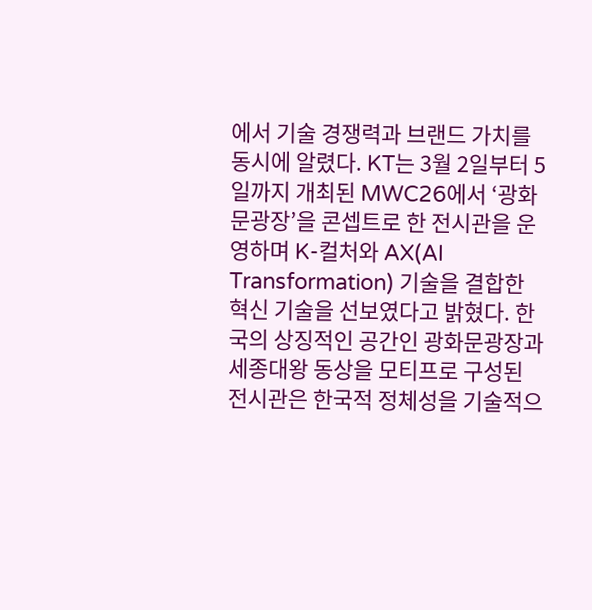에서 기술 경쟁력과 브랜드 가치를 동시에 알렸다. KT는 3월 2일부터 5일까지 개최된 MWC26에서 ‘광화문광장’을 콘셉트로 한 전시관을 운영하며 K-컬처와 AX(AI Transformation) 기술을 결합한 혁신 기술을 선보였다고 밝혔다. 한국의 상징적인 공간인 광화문광장과 세종대왕 동상을 모티프로 구성된 전시관은 한국적 정체성을 기술적으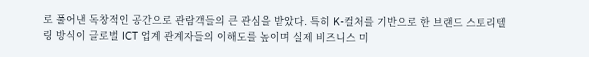로 풀어낸 독창적인 공간으로 관람객들의 큰 관심을 받았다. 특히 K-컬처를 기반으로 한 브랜드 스토리텔링 방식이 글로벌 ICT 업계 관계자들의 이해도를 높이며 실제 비즈니스 미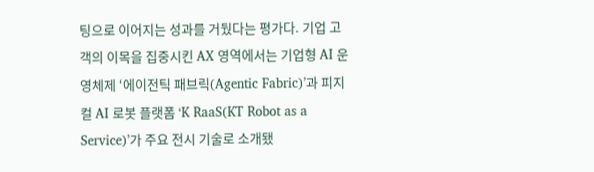팅으로 이어지는 성과를 거뒀다는 평가다. 기업 고객의 이목을 집중시킨 AX 영역에서는 기업형 AI 운영체제 ‘에이전틱 패브릭(Agentic Fabric)’과 피지컬 AI 로봇 플랫폼 ‘K RaaS(KT Robot as a Service)’가 주요 전시 기술로 소개됐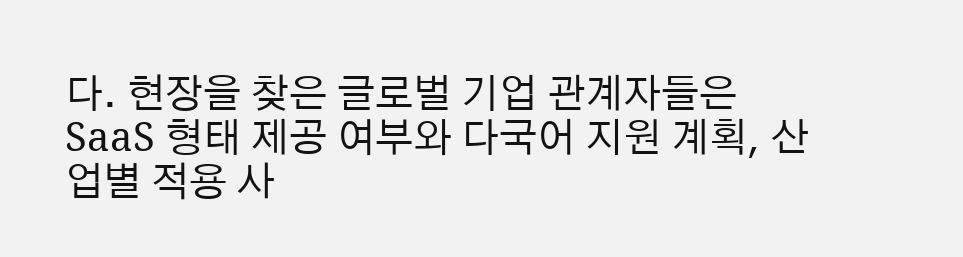다. 현장을 찾은 글로벌 기업 관계자들은 SaaS 형태 제공 여부와 다국어 지원 계획, 산업별 적용 사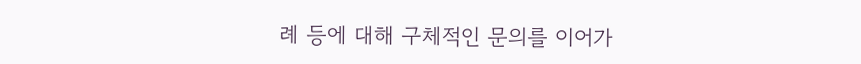례 등에 대해 구체적인 문의를 이어가